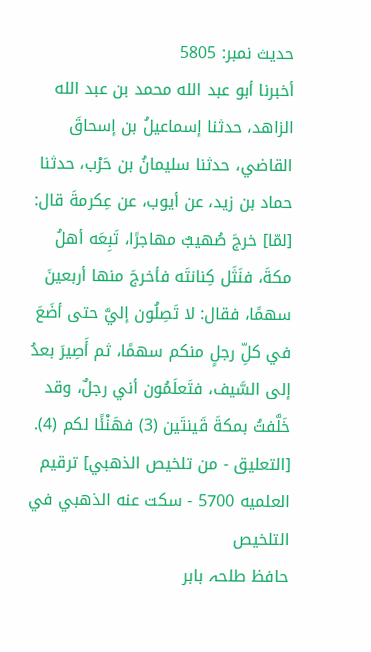حدیث نمبر: 5805
أخبرنا أبو عبد الله محمد بن عبد الله الزاهد، حدثنا إسماعيلُ بن إسحاقَ القاضي، حدثنا سليمانُ بن حَرْب، حدثنا حماد بن زيد، عن أيوب، عن عِكرمةَ قال: [لمّا] خرجَ صُهيبٌ مهاجرًا، تَبِعَه أهلُ مكةَ، فنَثَل كِنانتَه فأخرجَ منها أربعينَ سهمًا، فقال: لا تَصِلُون إليَّ حتى أضَعَ في كلِّ رجلٍ منكم سهمًا، ثم أَصِيرَ بعدُ إلى السَّيف، فتَعلَمُون أني رجلٌ، وقد خَلَّفتُ بمكةَ قَينتَين (3) فهَنْئًا لكم (4).
[التعليق - من تلخيص الذهبي] ترقيم العلميه 5700 - سكت عنه الذهبي في التلخيص
حافظ طلحہ بابر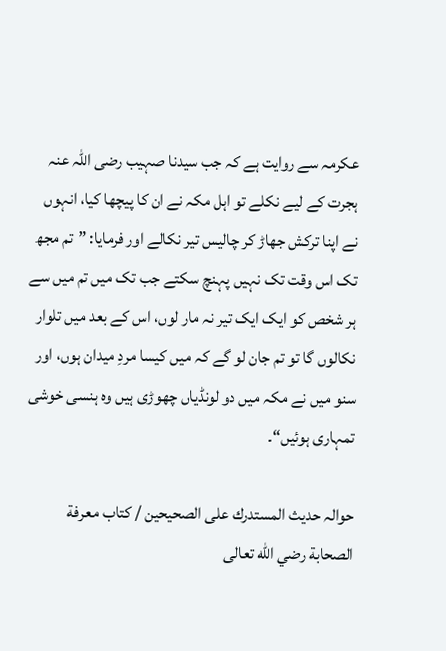عکرمہ سے روایت ہے کہ جب سیدنا صہیب رضی اللہ عنہ ہجرت کے لیے نکلے تو اہل مکہ نے ان کا پیچھا کیا، انہوں نے اپنا ترکش جھاڑ کر چالیس تیر نکالے اور فرمایا: ”تم مجھ تک اس وقت تک نہیں پہنچ سکتے جب تک میں تم میں سے ہر شخص کو ایک ایک تیر نہ مار لوں، اس کے بعد میں تلوار نکالوں گا تو تم جان لو گے کہ میں کیسا مردِ میدان ہوں، اور سنو میں نے مکہ میں دو لونڈیاں چھوڑی ہیں وہ ہنسی خوشی تمہاری ہوئیں“۔

حوالہ حدیث المستدرك على الصحيحين / كتاب معرفة الصحابة رضي الله تعالى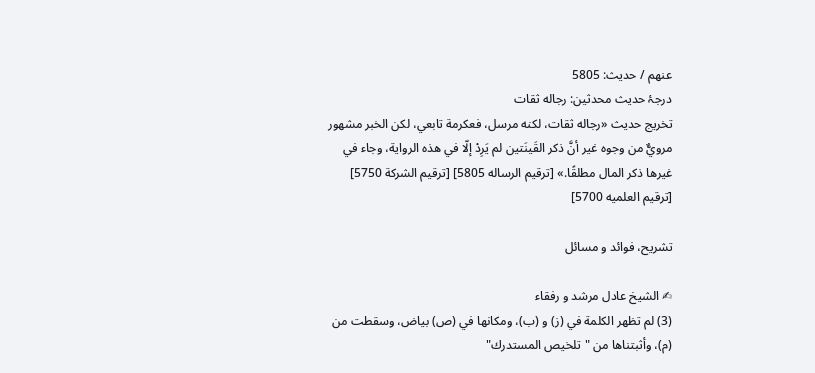عنهم / حدیث: 5805
درجۂ حدیث محدثین: رجاله ثقات
تخریج حدیث «رجاله ثقات، لكنه مرسل، فعكرمة تابعي، لكن الخبر مشهور مرويٌّ من وجوه غير أنَّ ذكر القَينَتين لم يَرِدْ إلّا في هذه الرواية، وجاء في غيرها ذكر المال مطلقًا.» [ترقيم الرساله 5805] [ترقيم الشركة 5750] [ترقيم العلميه 5700]

تشریح، فوائد و مسائل

✍ الشیخ عادل مرشد و رفقاء
(3) لم تظهر الكلمة في (ز) و (ب)، ومكانها في (ص) بياض، وسقطت من (م)، وأثبتناها من "تلخيص المستدرك"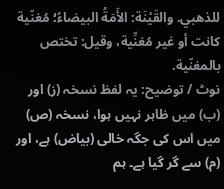للذهبي. والقَيْنَة: الأَمَةُ البيضاءُ؛ مُغنّية كانت أو غير مُغنِّية، وقيل: تختص بالمغنّية.
نوٹ / توضیح: یہ لفظ نسخہ (ز) اور (ب) میں ظاہر نہیں ہوا، نسخہ (ص) میں اس کی جگہ خالی (بیاض) ہے، اور (م) سے گر گیا ہے۔ ہم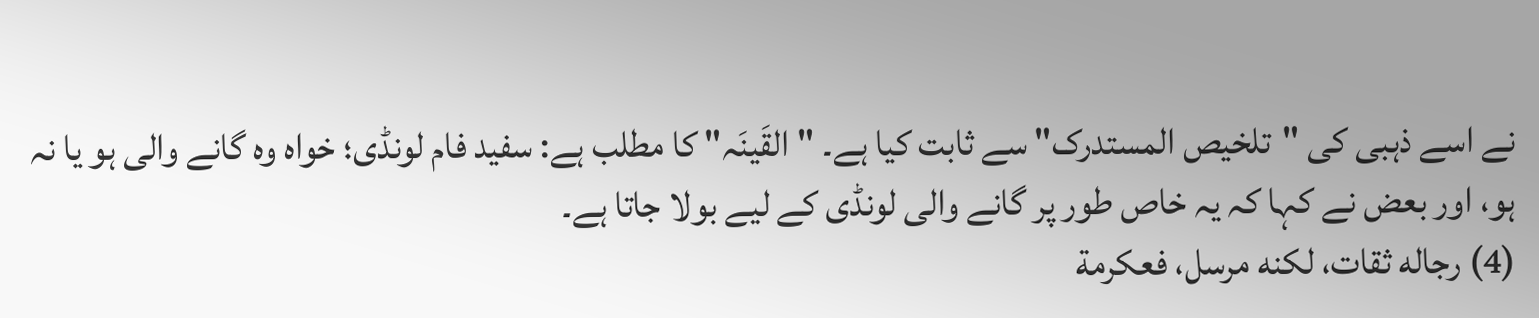نے اسے ذہبی کی "تلخیص المستدرک" سے ثابت کیا ہے۔ "القَینَہ" کا مطلب ہے: سفید فام لونڈی؛ خواہ وہ گانے والی ہو یا نہ ہو، اور بعض نے کہا کہ یہ خاص طور پر گانے والی لونڈی کے لیے بولا جاتا ہے۔
(4) رجاله ثقات، لكنه مرسل، فعكرمة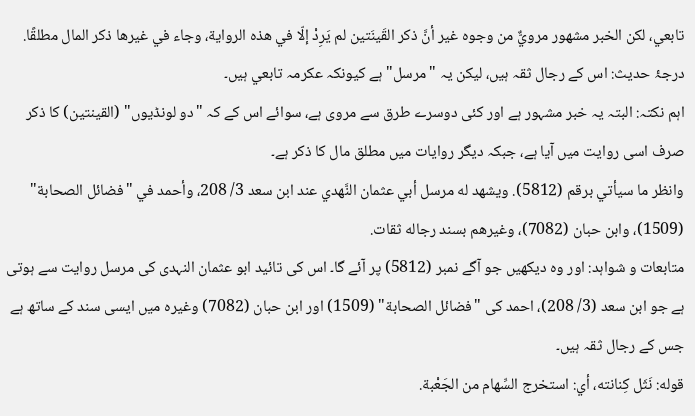تابعي، لكن الخبر مشهور مرويٌّ من وجوه غير أنَّ ذكر القَينَتين لم يَرِدْ إلّا في هذه الرواية، وجاء في غيرها ذكر المال مطلقًا.
درجۂ حدیث: اس کے رجال ثقہ ہیں، لیکن یہ "مرسل" ہے کیونکہ عکرمہ تابعي ہیں۔
اہم نکتہ: البتہ یہ خبر مشہور ہے اور کئی دوسرے طرق سے مروی ہے، سوائے اس کے کہ "دو لونڈیوں" (القینتین) کا ذکر صرف اسی روایت میں آیا ہے، جبکہ دیگر روایات میں مطلق مال کا ذکر ہے۔
وانظر ما سيأتي برقم (5812). ويشهد له مرسل أبي عثمان النَّهدي عند ابن سعد 3/ 208، وأحمد في "فضائل الصحابة" (1509)، وابن حبان (7082)، وغيرهم بسند رجاله ثقات.
متابعات و شواہد: اور وہ دیکھیں جو آگے نمبر (5812) پر آئے گا۔ اس کی تائید ابو عثمان النہدی کی مرسل روایت سے ہوتی ہے جو ابن سعد (3/ 208)، احمد کی "فضائل الصحابة" (1509) اور ابن حبان (7082) وغیرہ میں ایسی سند کے ساتھ ہے جس کے رجال ثقہ ہیں۔
قوله: نَثَل كِنانته، أي: استخرج السِّهام من الجَعْبة.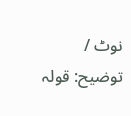نوٹ / توضیح: قولہ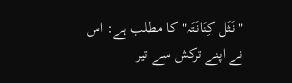"نَثَل کِنَانَتَہ" کا مطلب ہے: اس نے اپنے ترکش سے تیر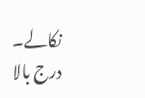نکالے۔
درج بالا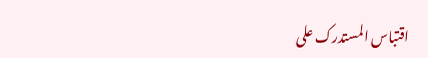اقتباس المستدرک علی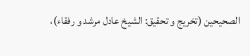الصحیحین (تخریج و تحقیق: الشیخ عادل مرشد و رفقاء)،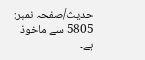حدیث/صفحہ نمبر: 5805 سے ماخوذ ہے۔